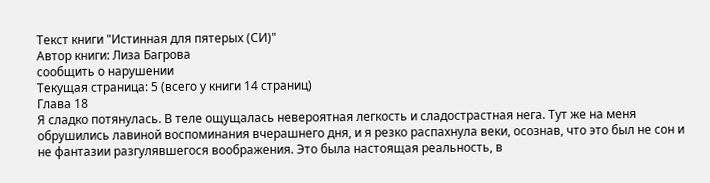Текст книги "Истинная для пятерых (СИ)"
Автор книги: Лиза Багрова
сообщить о нарушении
Текущая страница: 5 (всего у книги 14 страниц)
Глава 18
Я сладко потянулась. В теле ощущалась невероятная легкость и сладострастная нега. Тут же на меня обрушились лавиной воспоминания вчерашнего дня, и я резко распахнула веки, осознав, что это был не сон и не фантазии разгулявшегося воображения. Это была настоящая реальность, в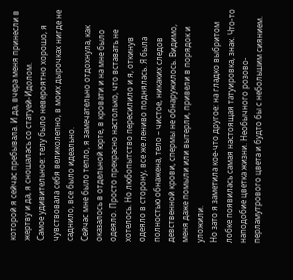которой я сейчас пребывала. И да, вчера меня принесли в жертву и да, я сношалась со статуей-Идолом.
Самое удивительное: телу было невероятно хорошо, я чувствовала себя великолепно, в моих дырочках нигде не саднило, все было идеально.
Сейчас мне было тепло, я замечательно отдохнула, как оказалось в отдельной юрте, в кровати и на мне было одеяло. Просто прекрасно настолько, что вставать не хотелось. Но любопытство пересилило и я, откинув одеяло в сторону, все же лениво поднялась. Я была полностью обнажена, тело – чистое, никаких следов девственной крови, спермы не обнаружилось. Видимо, меня даже помыли или вытерли, привели в порядок и уложили.
Но зато я заметила кое-что другое: на гладко выбритом лобке появилась самая настоящая татуировка, знак. Что-то наподобие цветка жизни. Необычного розово-перламутрового цвета и будто бы с небольшим сиянием.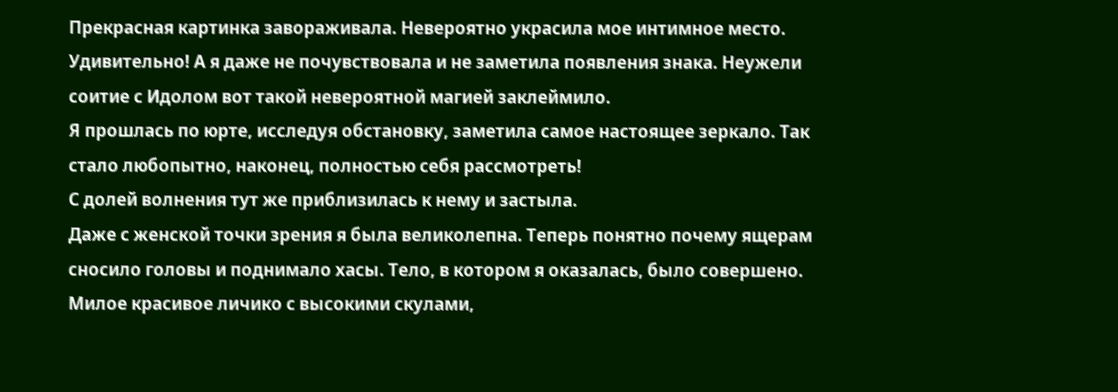Прекрасная картинка завораживала. Невероятно украсила мое интимное место.
Удивительно! А я даже не почувствовала и не заметила появления знака. Неужели соитие с Идолом вот такой невероятной магией заклеймило.
Я прошлась по юрте, исследуя обстановку, заметила самое настоящее зеркало. Так стало любопытно, наконец, полностью себя рассмотреть!
С долей волнения тут же приблизилась к нему и застыла.
Даже с женской точки зрения я была великолепна. Теперь понятно почему ящерам сносило головы и поднимало хасы. Тело, в котором я оказалась, было совершено. Милое красивое личико с высокими скулами,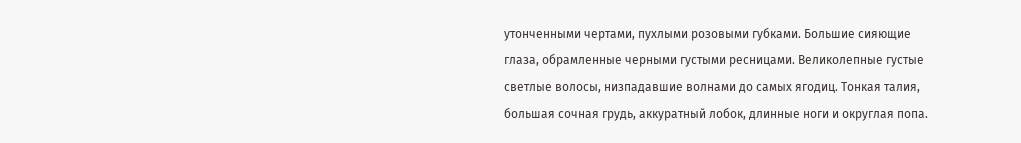утонченными чертами, пухлыми розовыми губками. Большие сияющие глаза, обрамленные черными густыми ресницами. Великолепные густые светлые волосы, низпадавшие волнами до самых ягодиц. Тонкая талия, большая сочная грудь, аккуратный лобок, длинные ноги и округлая попа.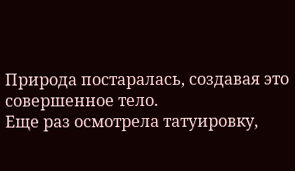Природа постаралась, создавая это совершенное тело.
Еще раз осмотрела татуировку,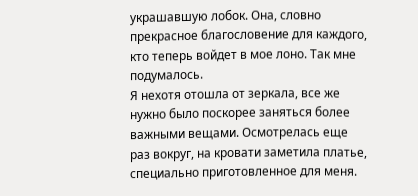украшавшую лобок. Она, словно прекрасное благословение для каждого, кто теперь войдет в мое лоно. Так мне подумалось.
Я нехотя отошла от зеркала, все же нужно было поскорее заняться более важными вещами. Осмотрелась еще раз вокруг, на кровати заметила платье, специально приготовленное для меня.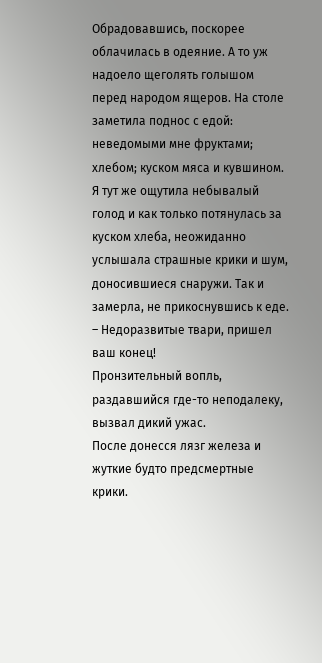Обрадовавшись, поскорее облачилась в одеяние. А то уж надоело щеголять голышом перед народом ящеров. На столе заметила поднос с едой: неведомыми мне фруктами; хлебом; куском мяса и кувшином.
Я тут же ощутила небывалый голод и как только потянулась за куском хлеба, неожиданно услышала страшные крики и шум, доносившиеся снаружи. Так и замерла, не прикоснувшись к еде.
– Недоразвитые твари, пришел ваш конец!
Пронзительный вопль, раздавшийся где-то неподалеку, вызвал дикий ужас.
После донесся лязг железа и жуткие будто предсмертные крики.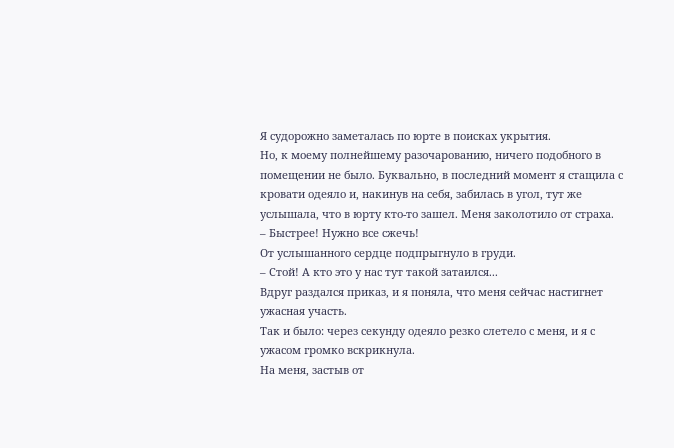Я судорожно заметалась по юрте в поисках укрытия.
Но, к моему полнейшему разочарованию, ничего подобного в помещении не было. Буквально, в последний момент я стащила с кровати одеяло и, накинув на себя, забилась в угол, тут же услышала, что в юрту кто-то зашел. Меня заколотило от страха.
– Быстрее! Нужно все сжечь!
От услышанного сердце подпрыгнуло в груди.
– Стой! А кто это у нас тут такой затаился...
Вдруг раздался приказ, и я поняла, что меня сейчас настигнет ужасная участь.
Так и было: через секунду одеяло резко слетело с меня, и я с ужасом громко вскрикнула.
На меня, застыв от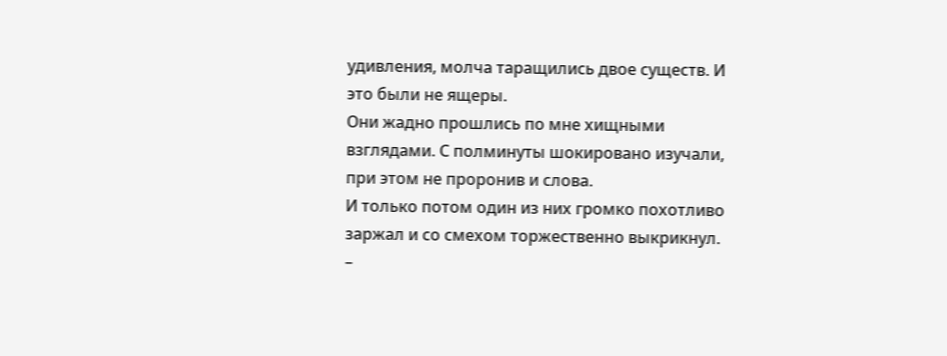удивления, молча таращились двое существ. И это были не ящеры.
Они жадно прошлись по мне хищными взглядами. С полминуты шокировано изучали, при этом не проронив и слова.
И только потом один из них громко похотливо заржал и со смехом торжественно выкрикнул.
–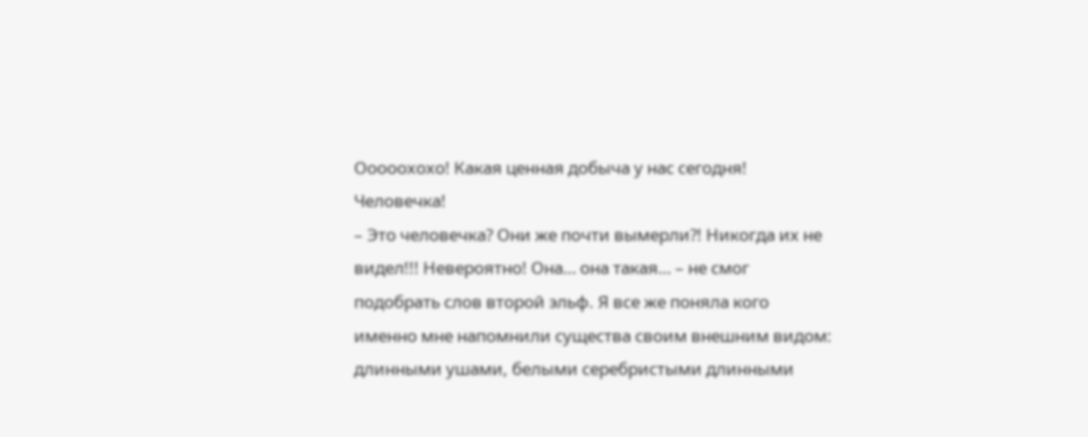Ооооохохо! Какая ценная добыча у нас сегодня! Человечка!
– Это человечка? Они же почти вымерли?! Никогда их не видел!!! Невероятно! Она… она такая… – не смог подобрать слов второй эльф. Я все же поняла кого именно мне напомнили существа своим внешним видом: длинными ушами, белыми серебристыми длинными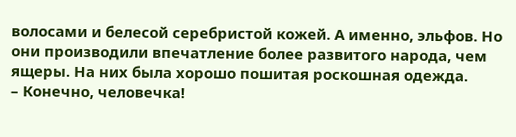волосами и белесой серебристой кожей. А именно, эльфов. Но они производили впечатление более развитого народа, чем ящеры. На них была хорошо пошитая роскошная одежда.
– Конечно, человечка!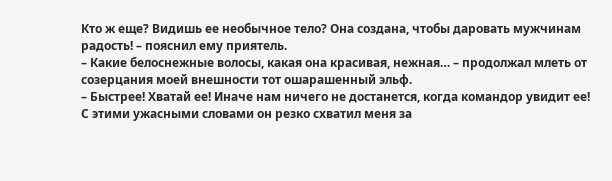Кто ж еще? Видишь ее необычное тело? Она создана, чтобы даровать мужчинам радость! – пояснил ему приятель.
– Какие белоснежные волосы, какая она красивая, нежная… – продолжал млеть от созерцания моей внешности тот ошарашенный эльф.
– Быстрее! Хватай ее! Иначе нам ничего не достанется, когда командор увидит ее!
С этими ужасными словами он резко схватил меня за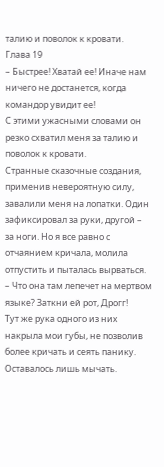талию и поволок к кровати.
Глава 19
– Быстрее! Хватай ее! Иначе нам ничего не достанется, когда командор увидит ее!
С этими ужасными словами он резко схватил меня за талию и поволок к кровати.
Странные сказочные создания, применив невероятную силу, завалили меня на лопатки. Один зафиксировал за руки, другой – за ноги. Но я все равно с отчаянием кричала, молила отпустить и пыталась вырваться.
– Что она там лепечет на мертвом языке? Заткни ей рот, Дрогг!
Тут же рука одного из них накрыла мои губы, не позволив более кричать и сеять панику. Оставалось лишь мычать.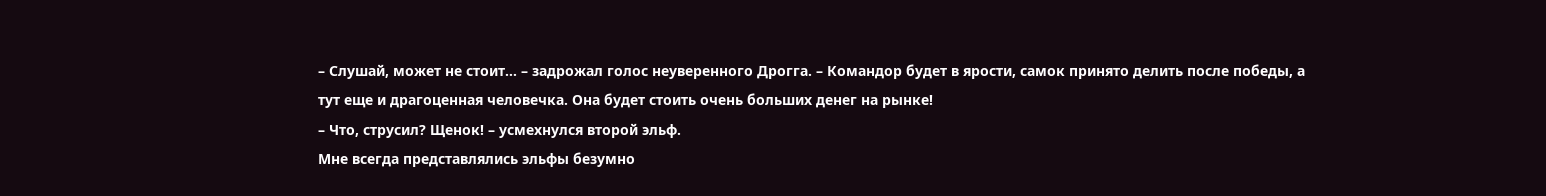– Слушай, может не стоит… – задрожал голос неуверенного Дрогга. – Командор будет в ярости, самок принято делить после победы, а тут еще и драгоценная человечка. Она будет стоить очень больших денег на рынке!
– Что, струсил? Щенок! – усмехнулся второй эльф.
Мне всегда представлялись эльфы безумно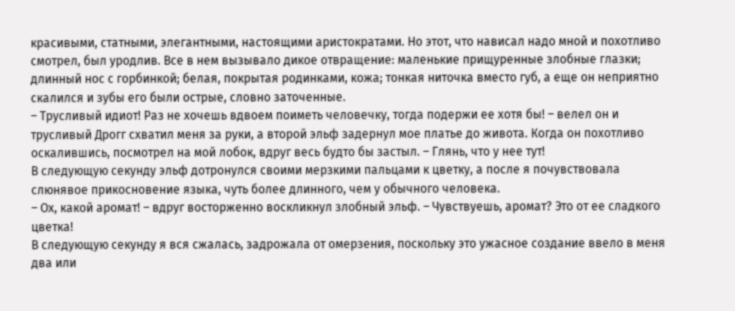красивыми, статными, элегантными, настоящими аристократами. Но этот, что нависал надо мной и похотливо смотрел, был уродлив. Все в нем вызывало дикое отвращение: маленькие прищуренные злобные глазки; длинный нос с горбинкой; белая, покрытая родинками, кожа; тонкая ниточка вместо губ, а еще он неприятно скалился и зубы его были острые, словно заточенные.
– Трусливый идиот! Раз не хочешь вдвоем поиметь человечку, тогда подержи ее хотя бы! – велел он и трусливый Дрогг схватил меня за руки, а второй эльф задернул мое платье до живота. Когда он похотливо оскалившись, посмотрел на мой лобок, вдруг весь будто бы застыл. – Глянь, что у нее тут!
В следующую секунду эльф дотронулся своими мерзкими пальцами к цветку, а после я почувствовала слюнявое прикосновение языка, чуть более длинного, чем у обычного человека.
– Ох, какой аромат! – вдруг восторженно воскликнул злобный эльф. – Чувствуешь, аромат? Это от ее сладкого цветка!
В следующую секунду я вся сжалась, задрожала от омерзения, поскольку это ужасное создание ввело в меня два или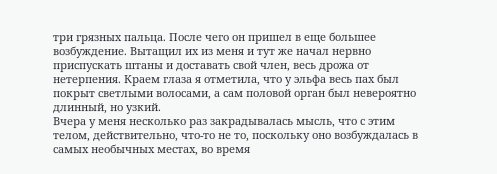три грязных пальца. После чего он пришел в еще большее возбуждение. Вытащил их из меня и тут же начал нервно приспускать штаны и доставать свой член, весь дрожа от нетерпения. Краем глаза я отметила, что у эльфа весь пах был покрыт светлыми волосами, а сам половой орган был невероятно длинный, но узкий.
Вчера у меня несколько раз закрадывалась мысль, что с этим телом, действительно, что-то не то, поскольку оно возбуждалась в самых необычных местах, во время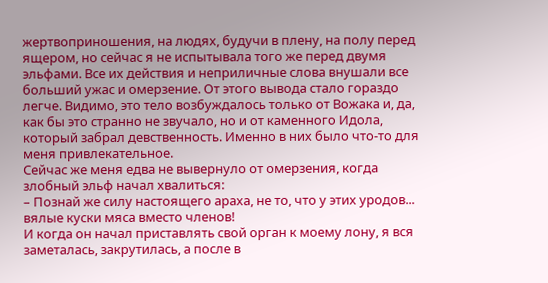жертвоприношения, на людях, будучи в плену, на полу перед ящером, но сейчас я не испытывала того же перед двумя эльфами. Все их действия и неприличные слова внушали все больший ужас и омерзение. От этого вывода стало гораздо легче. Видимо, это тело возбуждалось только от Вожака и, да, как бы это странно не звучало, но и от каменного Идола, который забрал девственность. Именно в них было что-то для меня привлекательное.
Сейчас же меня едва не вывернуло от омерзения, когда злобный эльф начал хвалиться:
– Познай же силу настоящего араха, не то, что у этих уродов... вялые куски мяса вместо членов!
И когда он начал приставлять свой орган к моему лону, я вся заметалась, закрутилась, а после в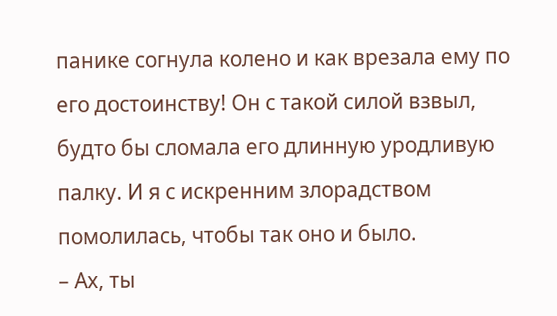панике согнула колено и как врезала ему по его достоинству! Он с такой силой взвыл, будто бы сломала его длинную уродливую палку. И я с искренним злорадством помолилась, чтобы так оно и было.
– Ах, ты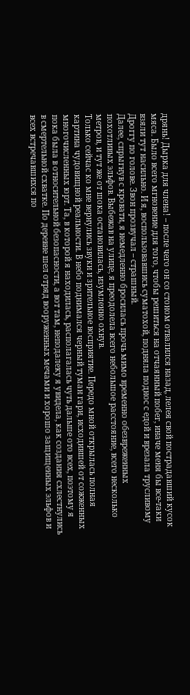дрянь! Дырка для члена! – после чего он со стоном отвалился назад, лелея свой пострадавший кусок мяса. Было всего мгновение для того, чтобы решиться на отчаянный побег, иначе меня бы все-таки взяли тут насильно. И я, воспользовавшись суматохой, подняла поднос с едой и врезала трусливому Дроггу по голове. Звон прозвучал – страшный.
Далее, спрыгнув с кровати, я немедленно бросилась прочь мимо временно обезвреженных похотливых эльфов. Выбежав на улице, я преодолела всего небольшое расстояние, всего несколько метров, и тут же от шока остановилась, изумленно охнув.
Только сейчас ко мне вернулись звуки и зрительное восприятие. Передо мной открылась полная картина чудовищной реальности. В небо поднимался черный туман гари, исходившей от сожженных многочисленных юрт. Та, в которой я находилась, располагалась чуть дальше ото всех, поэтому я пока была в относительной безопасности, а вот там, неподалеку я увидела, как создания схлестнулись в смертельной схватке. По деревне шел отряд вооруженных мечами и хорошо защищенных эльфов и всех встречавшихся по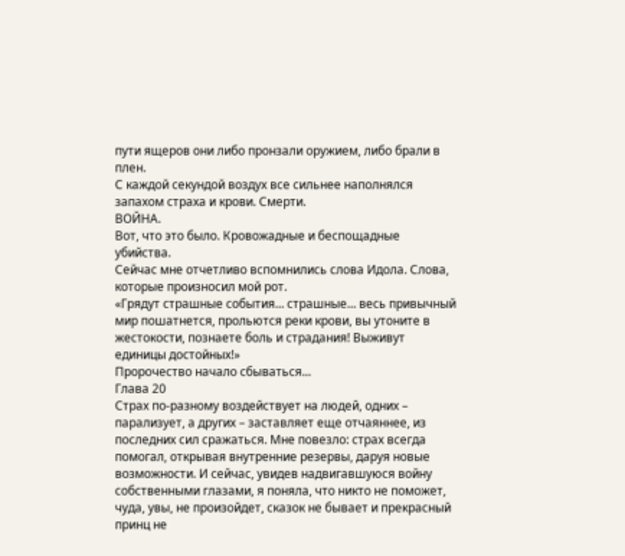пути ящеров они либо пронзали оружием, либо брали в плен.
С каждой секундой воздух все сильнее наполнялся запахом страха и крови. Смерти.
ВОЙНА.
Вот, что это было. Кровожадные и беспощадные убийства.
Сейчас мне отчетливо вспомнились слова Идола. Слова, которые произносил мой рот.
«Грядут страшные события... страшные... весь привычный мир пошатнется, прольются реки крови, вы утоните в жестокости, познаете боль и страдания! Выживут единицы достойных!»
Пророчество начало сбываться...
Глава 20
Страх по-разному воздействует на людей, одних – парализует, а других – заставляет еще отчаяннее, из последних сил сражаться. Мне повезло: страх всегда помогал, открывая внутренние резервы, даруя новые возможности. И сейчас, увидев надвигавшуюся войну собственными глазами, я поняла, что никто не поможет, чуда, увы, не произойдет, сказок не бывает и прекрасный принц не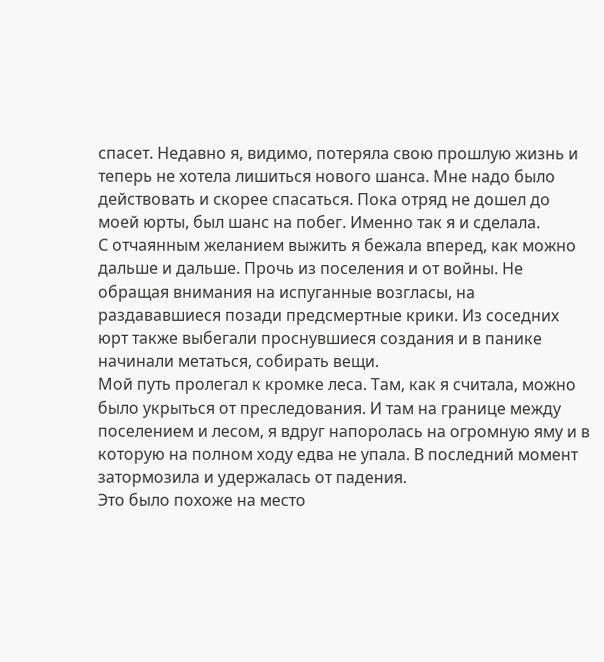спасет. Недавно я, видимо, потеряла свою прошлую жизнь и теперь не хотела лишиться нового шанса. Мне надо было действовать и скорее спасаться. Пока отряд не дошел до моей юрты, был шанс на побег. Именно так я и сделала.
С отчаянным желанием выжить я бежала вперед, как можно дальше и дальше. Прочь из поселения и от войны. Не обращая внимания на испуганные возгласы, на раздававшиеся позади предсмертные крики. Из соседних юрт также выбегали проснувшиеся создания и в панике начинали метаться, собирать вещи.
Мой путь пролегал к кромке леса. Там, как я считала, можно было укрыться от преследования. И там на границе между поселением и лесом, я вдруг напоролась на огромную яму и в которую на полном ходу едва не упала. В последний момент затормозила и удержалась от падения.
Это было похоже на место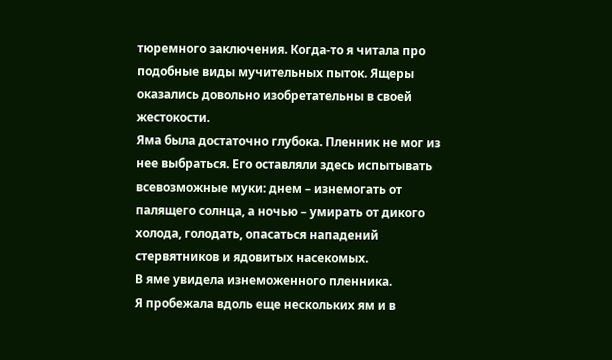тюремного заключения. Когда-то я читала про подобные виды мучительных пыток. Ящеры оказались довольно изобретательны в своей жестокости.
Яма была достаточно глубока. Пленник не мог из нее выбраться. Его оставляли здесь испытывать всевозможные муки: днем – изнемогать от палящего солнца, а ночью – умирать от дикого холода, голодать, опасаться нападений стервятников и ядовитых насекомых.
В яме увидела изнеможенного пленника.
Я пробежала вдоль еще нескольких ям и в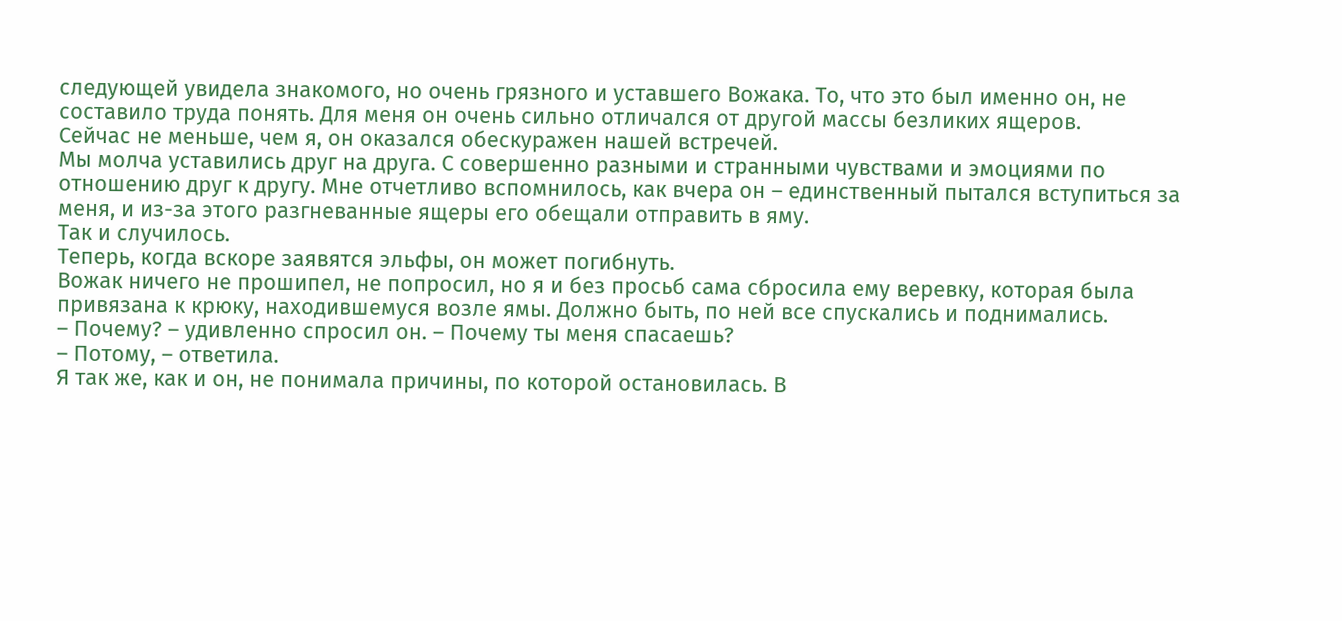следующей увидела знакомого, но очень грязного и уставшего Вожака. То, что это был именно он, не составило труда понять. Для меня он очень сильно отличался от другой массы безликих ящеров.
Сейчас не меньше, чем я, он оказался обескуражен нашей встречей.
Мы молча уставились друг на друга. С совершенно разными и странными чувствами и эмоциями по отношению друг к другу. Мне отчетливо вспомнилось, как вчера он – единственный пытался вступиться за меня, и из-за этого разгневанные ящеры его обещали отправить в яму.
Так и случилось.
Теперь, когда вскоре заявятся эльфы, он может погибнуть.
Вожак ничего не прошипел, не попросил, но я и без просьб сама сбросила ему веревку, которая была привязана к крюку, находившемуся возле ямы. Должно быть, по ней все спускались и поднимались.
– Почему? – удивленно спросил он. – Почему ты меня спасаешь?
– Потому, – ответила.
Я так же, как и он, не понимала причины, по которой остановилась. В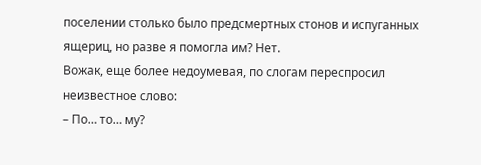поселении столько было предсмертных стонов и испуганных ящериц, но разве я помогла им? Нет.
Вожак, еще более недоумевая, по слогам переспросил неизвестное слово:
– По… то… му?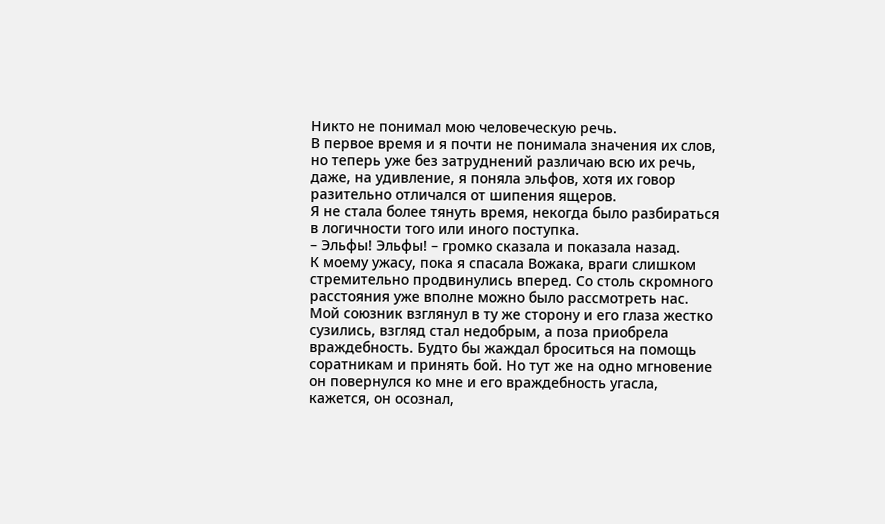Никто не понимал мою человеческую речь.
В первое время и я почти не понимала значения их слов, но теперь уже без затруднений различаю всю их речь, даже, на удивление, я поняла эльфов, хотя их говор разительно отличался от шипения ящеров.
Я не стала более тянуть время, некогда было разбираться в логичности того или иного поступка.
– Эльфы! Эльфы! – громко сказала и показала назад.
К моему ужасу, пока я спасала Вожака, враги слишком стремительно продвинулись вперед. Со столь скромного расстояния уже вполне можно было рассмотреть нас.
Мой союзник взглянул в ту же сторону и его глаза жестко сузились, взгляд стал недобрым, а поза приобрела враждебность. Будто бы жаждал броситься на помощь соратникам и принять бой. Но тут же на одно мгновение он повернулся ко мне и его враждебность угасла, кажется, он осознал,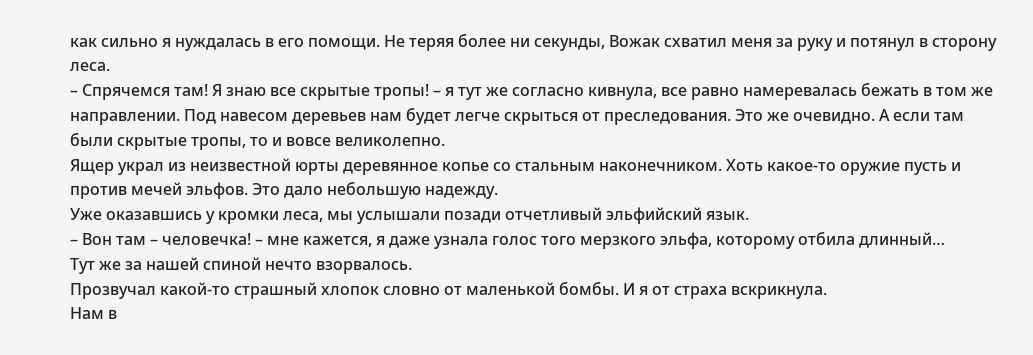как сильно я нуждалась в его помощи. Не теряя более ни секунды, Вожак схватил меня за руку и потянул в сторону леса.
– Спрячемся там! Я знаю все скрытые тропы! – я тут же согласно кивнула, все равно намеревалась бежать в том же направлении. Под навесом деревьев нам будет легче скрыться от преследования. Это же очевидно. А если там были скрытые тропы, то и вовсе великолепно.
Ящер украл из неизвестной юрты деревянное копье со стальным наконечником. Хоть какое-то оружие пусть и против мечей эльфов. Это дало небольшую надежду.
Уже оказавшись у кромки леса, мы услышали позади отчетливый эльфийский язык.
– Вон там – человечка! – мне кажется, я даже узнала голос того мерзкого эльфа, которому отбила длинный…
Тут же за нашей спиной нечто взорвалось.
Прозвучал какой-то страшный хлопок словно от маленькой бомбы. И я от страха вскрикнула.
Нам в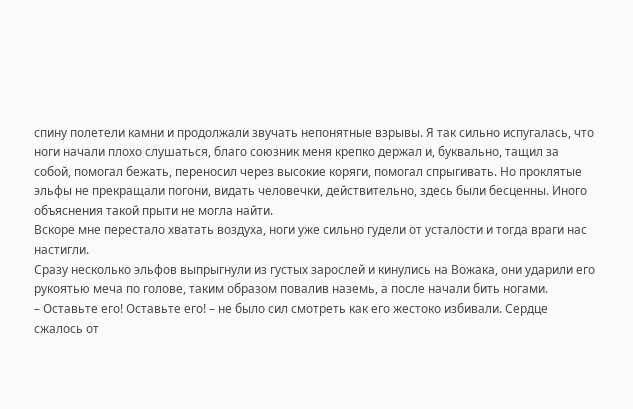спину полетели камни и продолжали звучать непонятные взрывы. Я так сильно испугалась, что ноги начали плохо слушаться, благо союзник меня крепко держал и, буквально, тащил за собой, помогал бежать, переносил через высокие коряги, помогал спрыгивать. Но проклятые эльфы не прекращали погони, видать человечки, действительно, здесь были бесценны. Иного объяснения такой прыти не могла найти.
Вскоре мне перестало хватать воздуха, ноги уже сильно гудели от усталости и тогда враги нас настигли.
Сразу несколько эльфов выпрыгнули из густых зарослей и кинулись на Вожака, они ударили его рукоятью меча по голове, таким образом повалив наземь, а после начали бить ногами.
– Оставьте его! Оставьте его! – не было сил смотреть как его жестоко избивали. Сердце сжалось от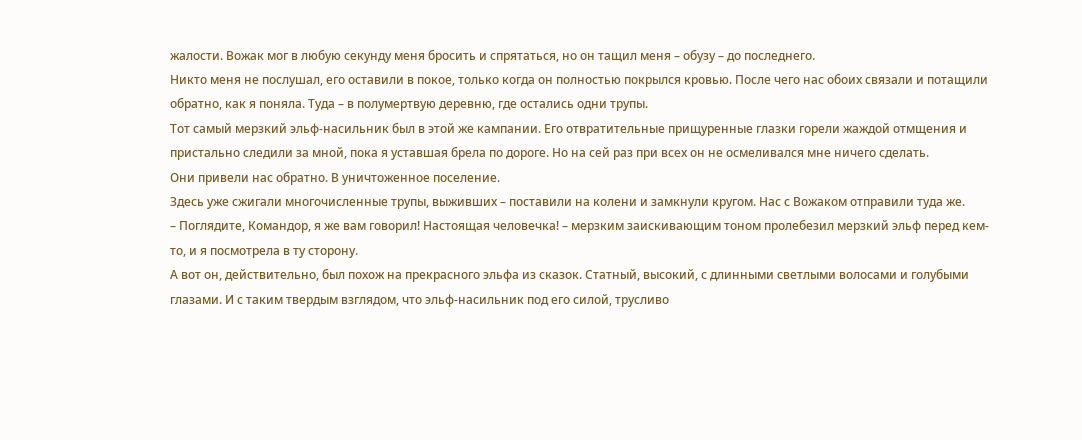жалости. Вожак мог в любую секунду меня бросить и спрятаться, но он тащил меня – обузу – до последнего.
Никто меня не послушал, его оставили в покое, только когда он полностью покрылся кровью. После чего нас обоих связали и потащили обратно, как я поняла. Туда – в полумертвую деревню, где остались одни трупы.
Тот самый мерзкий эльф-насильник был в этой же кампании. Его отвратительные прищуренные глазки горели жаждой отмщения и пристально следили за мной, пока я уставшая брела по дороге. Но на сей раз при всех он не осмеливался мне ничего сделать.
Они привели нас обратно. В уничтоженное поселение.
Здесь уже сжигали многочисленные трупы, выживших – поставили на колени и замкнули кругом. Нас с Вожаком отправили туда же.
– Поглядите, Командор, я же вам говорил! Настоящая человечка! – мерзким заискивающим тоном пролебезил мерзкий эльф перед кем-то, и я посмотрела в ту сторону.
А вот он, действительно, был похож на прекрасного эльфа из сказок. Статный, высокий, с длинными светлыми волосами и голубыми глазами. И с таким твердым взглядом, что эльф-насильник под его силой, трусливо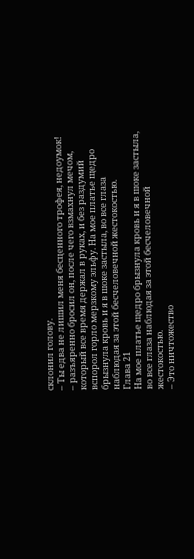склонил голову.
– Ты едва не лишил меня бесценного трофея, недоумок! – разъяренно бросил он, после чего взмахнул мечом, который все время держал в руках, и без раздумий вспорол горло мерзкому эльфу. На мое платье щедро брызнула кровь и я в шоке застыла, во все глаза наблюдая за этой бесчеловечной жестокостью.
Глава 21
На мое платье щедро брызнула кровь и я в шоке застыла, во все глаза наблюдая за этой бесчеловечной жестокостью.
– Это ничтожество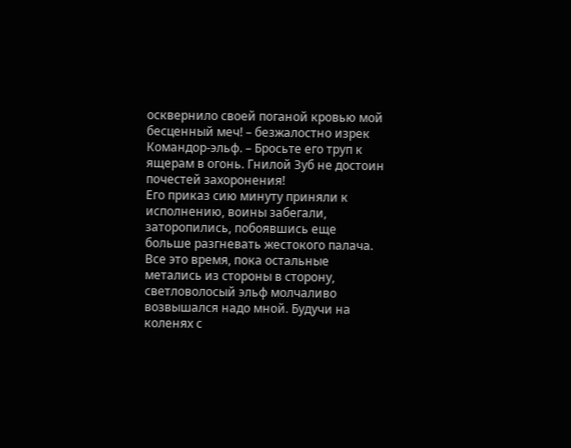осквернило своей поганой кровью мой бесценный меч! – безжалостно изрек Командор-эльф. – Бросьте его труп к ящерам в огонь. Гнилой Зуб не достоин почестей захоронения!
Его приказ сию минуту приняли к исполнению, воины забегали, заторопились, побоявшись еще больше разгневать жестокого палача.
Все это время, пока остальные метались из стороны в сторону, светловолосый эльф молчаливо возвышался надо мной. Будучи на коленях с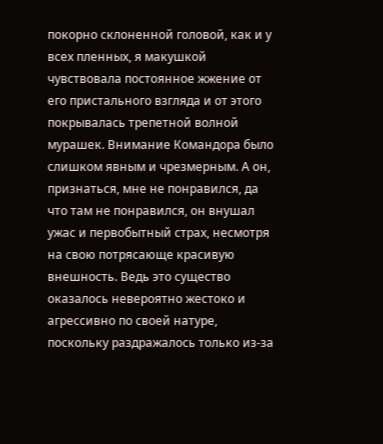покорно склоненной головой, как и у всех пленных, я макушкой чувствовала постоянное жжение от его пристального взгляда и от этого покрывалась трепетной волной мурашек. Внимание Командора было слишком явным и чрезмерным. А он, признаться, мне не понравился, да что там не понравился, он внушал ужас и первобытный страх, несмотря на свою потрясающе красивую внешность. Ведь это существо оказалось невероятно жестоко и агрессивно по своей натуре, поскольку раздражалось только из-за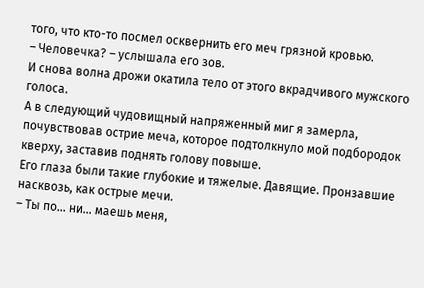того, что кто-то посмел осквернить его меч грязной кровью.
– Человечка? – услышала его зов.
И снова волна дрожи окатила тело от этого вкрадчивого мужского голоса.
А в следующий чудовищный напряженный миг я замерла, почувствовав острие меча, которое подтолкнуло мой подбородок кверху, заставив поднять голову повыше.
Его глаза были такие глубокие и тяжелые. Давящие. Пронзавшие насквозь, как острые мечи.
– Ты по… ни… маешь меня,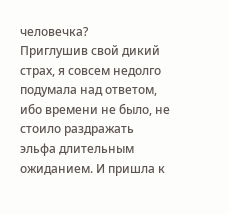человечка?
Приглушив свой дикий страх, я совсем недолго подумала над ответом, ибо времени не было, не стоило раздражать эльфа длительным ожиданием. И пришла к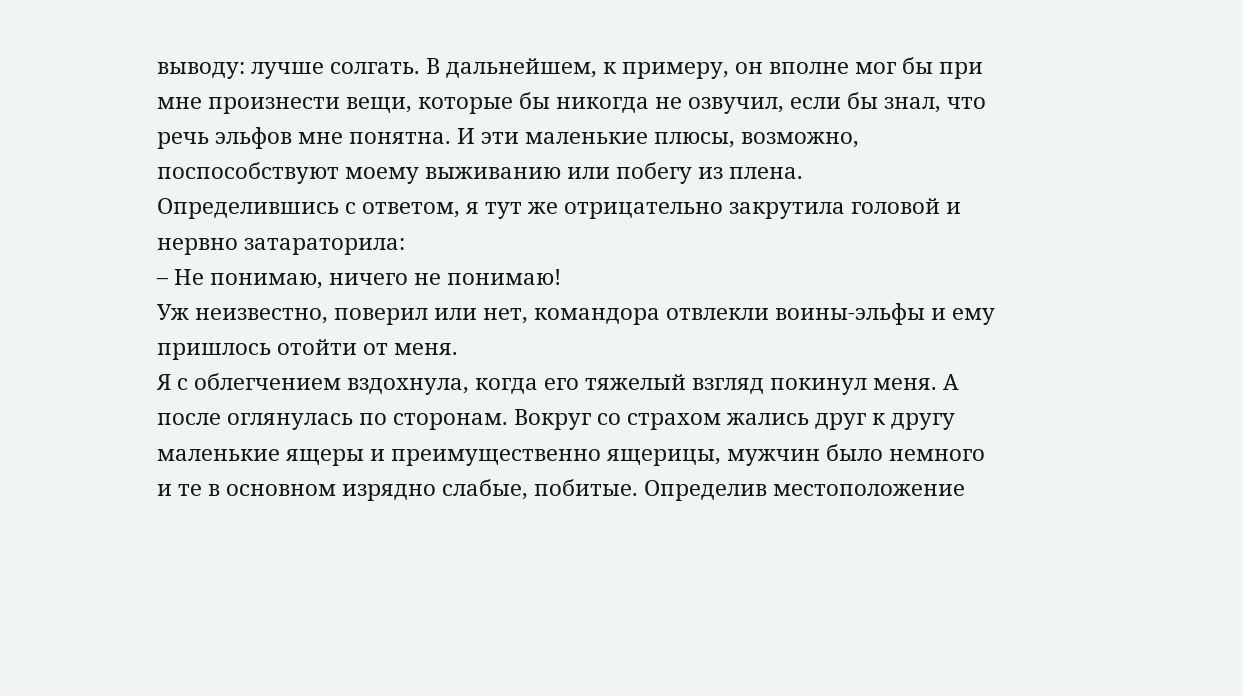выводу: лучше солгать. В дальнейшем, к примеру, он вполне мог бы при мне произнести вещи, которые бы никогда не озвучил, если бы знал, что речь эльфов мне понятна. И эти маленькие плюсы, возможно, поспособствуют моему выживанию или побегу из плена.
Определившись с ответом, я тут же отрицательно закрутила головой и нервно затараторила:
– Не понимаю, ничего не понимаю!
Уж неизвестно, поверил или нет, командора отвлекли воины-эльфы и ему пришлось отойти от меня.
Я с облегчением вздохнула, когда его тяжелый взгляд покинул меня. А после оглянулась по сторонам. Вокруг со страхом жались друг к другу маленькие ящеры и преимущественно ящерицы, мужчин было немного и те в основном изрядно слабые, побитые. Определив местоположение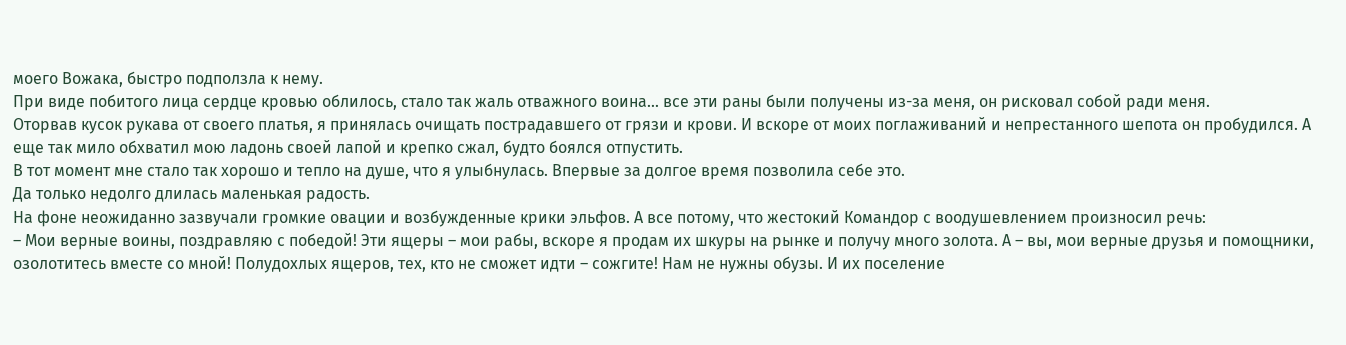моего Вожака, быстро подползла к нему.
При виде побитого лица сердце кровью облилось, стало так жаль отважного воина... все эти раны были получены из-за меня, он рисковал собой ради меня.
Оторвав кусок рукава от своего платья, я принялась очищать пострадавшего от грязи и крови. И вскоре от моих поглаживаний и непрестанного шепота он пробудился. А еще так мило обхватил мою ладонь своей лапой и крепко сжал, будто боялся отпустить.
В тот момент мне стало так хорошо и тепло на душе, что я улыбнулась. Впервые за долгое время позволила себе это.
Да только недолго длилась маленькая радость.
На фоне неожиданно зазвучали громкие овации и возбужденные крики эльфов. А все потому, что жестокий Командор с воодушевлением произносил речь:
– Мои верные воины, поздравляю с победой! Эти ящеры – мои рабы, вскоре я продам их шкуры на рынке и получу много золота. А – вы, мои верные друзья и помощники, озолотитесь вместе со мной! Полудохлых ящеров, тех, кто не сможет идти – сожгите! Нам не нужны обузы. И их поселение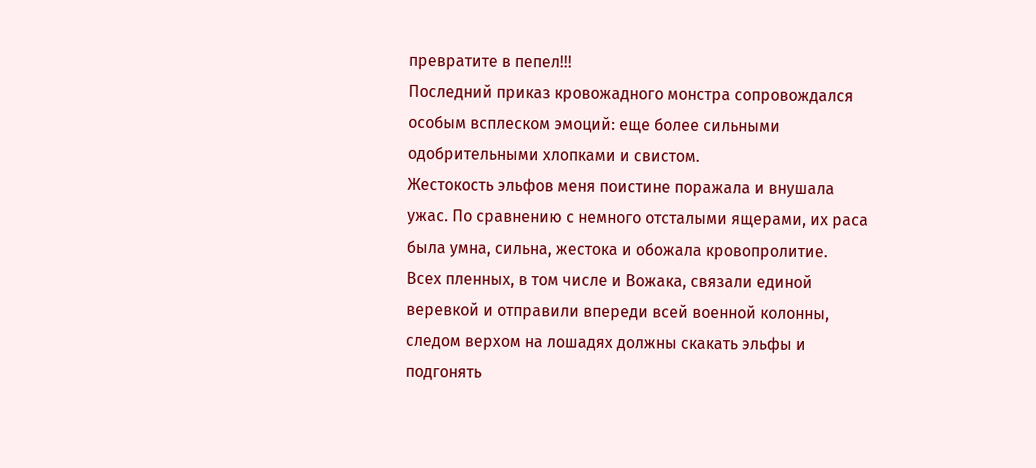превратите в пепел!!!
Последний приказ кровожадного монстра сопровождался особым всплеском эмоций: еще более сильными одобрительными хлопками и свистом.
Жестокость эльфов меня поистине поражала и внушала ужас. По сравнению с немного отсталыми ящерами, их раса была умна, сильна, жестока и обожала кровопролитие.
Всех пленных, в том числе и Вожака, связали единой веревкой и отправили впереди всей военной колонны, следом верхом на лошадях должны скакать эльфы и подгонять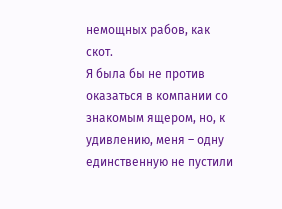немощных рабов, как скот.
Я была бы не против оказаться в компании со знакомым ящером, но, к удивлению, меня – одну единственную не пустили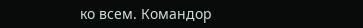ко всем. Командор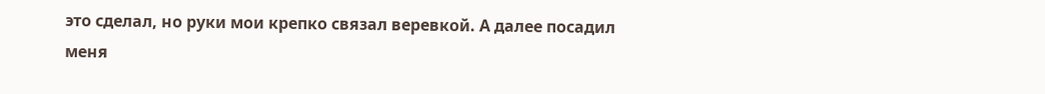это сделал, но руки мои крепко связал веревкой. А далее посадил меня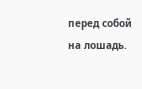перед собой на лошадь.